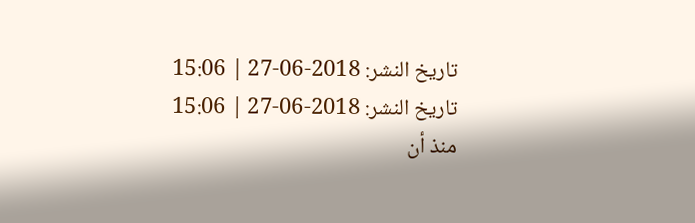تاريخ النشر: 2018-06-27 | 15:06
تاريخ النشر: 2018-06-27 | 15:06
منذ أن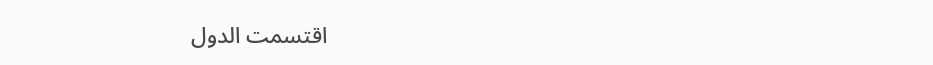اقتسمت الدول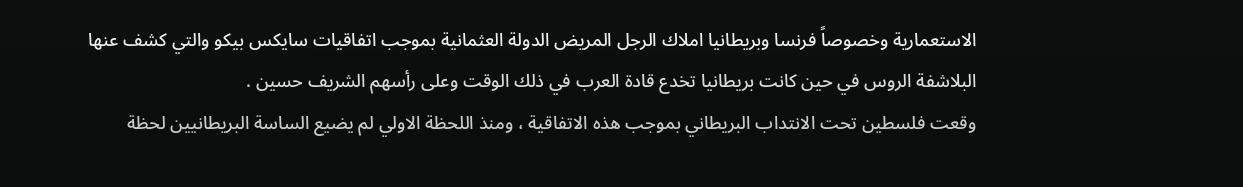الاستعمارية وخصوصاً فرنسا وبريطانيا املاك الرجل المريض الدولة العثمانية بموجب اتفاقيات سايكس بيكو والتي كشف عنها البلاشفة الروس في حين كانت بريطانيا تخدع قادة العرب في ذلك الوقت وعلى رأسهم الشريف حسين .
وقعت فلسطين تحت الانتداب البريطاني بموجب هذه الاتفاقية ، ومنذ اللحظة الاولي لم يضيع الساسة البريطانيين لحظة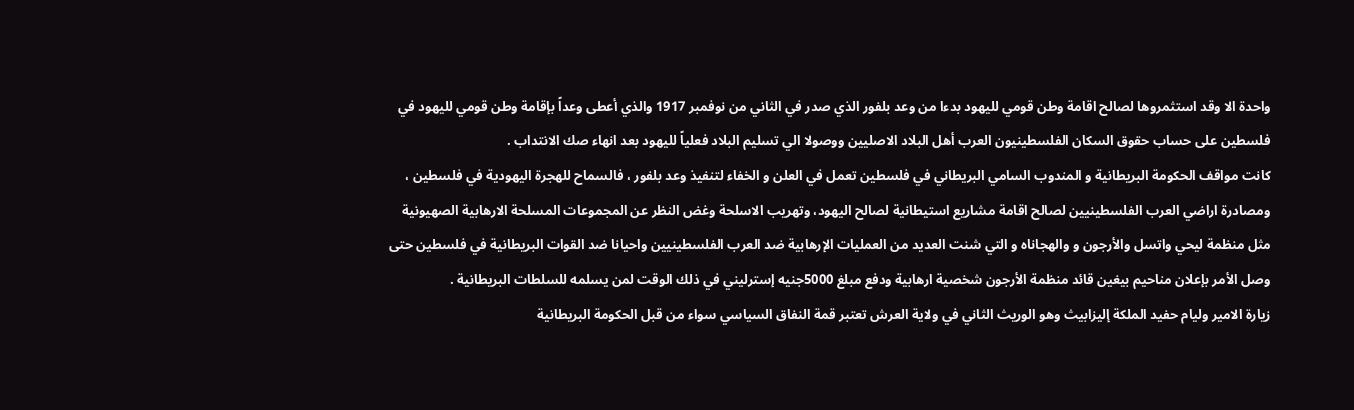واحدة الا وقد استثمروها لصالح اقامة وطن قومي لليهود بدءا من وعد بلفور الذي صدر في الثاني من نوفمبر 1917 والذي أعطى وعداً بإقامة وطن قومي لليهود في فلسطين على حساب حقوق السكان الفلسطينيون العرب أهل البلاد الاصليين ووصولا الي تسليم البلاد فعلياً لليهود بعد انهاء صك الانتداب .
كانت مواقف الحكومة البريطانية و المندوب السامي البريطاني في فلسطين تعمل في العلن و الخفاء لتنفيذ وعد بلفور ، فالسماح للهجرة اليهودية في فلسطين ، ومصادرة اراضي العرب الفلسطينيين لصالح اقامة مشاريع استيطانية لصالح اليهود، وتهريب الاسلحة وغض النظر عن المجموعات المسلحة الارهابية الصهيونية مثل منظمة ليحي واتسل والأرجون و والهجاناه و التي شنت العديد من العمليات الإرهابية ضد العرب الفلسطينيين واحيانا ضد القوات البريطانية في فلسطين حتى وصل الأمر بإعلان مناحيم بيغين قائد منظمة الأرجون شخصية ارهابية ودفع مبلغ 5000جنيه إسترليني في ذلك الوقت لمن يسلمه للسلطات البريطانية .
زيارة الامير وليام حفيد الملكة إليزابيث وهو الوريث الثاني في ولاية العرش تعتبر قمة النفاق السياسي سواء من قبل الحكومة البريطانية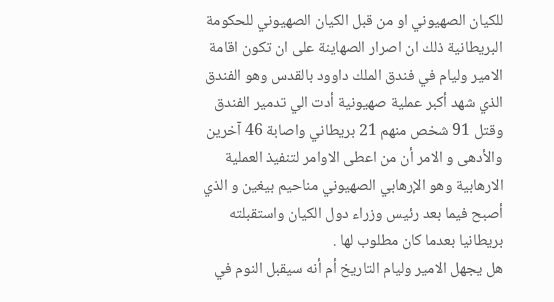للكيان الصهيوني او من قبل الكيان الصهيوني للحكومة البريطانية ذلك ان اصرار الصهاينة على ان تكون اقامة الامير وليام في فندق الملك داوود بالقدس وهو الفندق الذي شهد أكبر عملية صهيونية أدت الي تدمير الفندق وقتل 91 شخص منهم 21 بريطاني واصابة 46 آخرين والأدهى و الامر أن من اعطى الاوامر لتنفيذ العملية الارهابية وهو الإرهابي الصهيوني مناحيم بيغين و الذي أصبح فيما بعد رئيس وزراء دول الكيان واستقبلته بريطانيا بعدما كان مطلوب لها .
هل يجهل الامير وليام التاريخ أم أنه سيقبل النوم في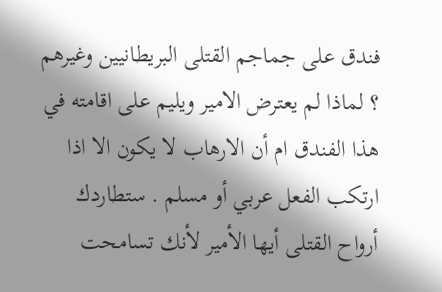فندق على جماجم القتلى البريطانيين وغيرهم ؟ لماذا لم يعترض الامير ويليم على اقامته في هذا الفندق ام أن الارهاب لا يكون الا اذا ارتكب الفعل عربي أو مسلم . ستطاردك أرواح القتلى أيها الأمير لأنك تسامحت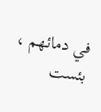في دمائهم ، بئست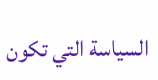السياسة التي تكون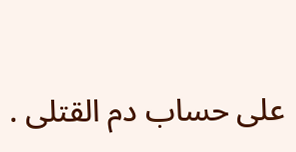على حساب دم القتلى .